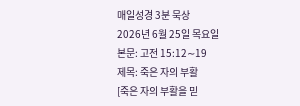매일성경 3분 묵상
2026년 6월 25일 목요일
본문: 고전 15:12∼19
제목: 죽은 자의 부활
[죽은 자의 부활을 믿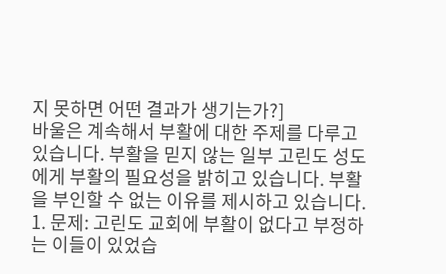지 못하면 어떤 결과가 생기는가?]
바울은 계속해서 부활에 대한 주제를 다루고 있습니다. 부활을 믿지 않는 일부 고린도 성도에게 부활의 필요성을 밝히고 있습니다. 부활을 부인할 수 없는 이유를 제시하고 있습니다.
1. 문제: 고린도 교회에 부활이 없다고 부정하는 이들이 있었습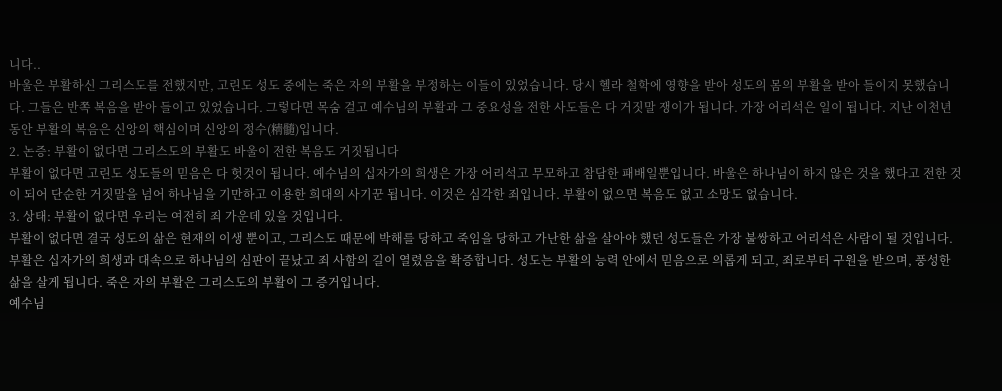니다..
바울은 부활하신 그리스도를 전했지만, 고린도 성도 중에는 죽은 자의 부활을 부정하는 이들이 있었습니다. 당시 헬라 철학에 영향을 받아 성도의 몸의 부활을 받아 들이지 못했습니다. 그들은 반쪽 복음을 받아 들이고 있었습니다. 그렇다면 목숨 걸고 예수님의 부활과 그 중요성을 전한 사도들은 다 거짓말 쟁이가 됩니다. 가장 어리석은 일이 됩니다. 지난 이천년 동안 부활의 복음은 신앙의 핵심이며 신앙의 정수(精髓)입니다.
2. 논증: 부활이 없다면 그리스도의 부활도 바울이 전한 복음도 거짓됩니다
부활이 없다면 고린도 성도들의 믿음은 다 헛것이 됩니다. 예수님의 십자가의 희생은 가장 어리석고 무모하고 참담한 패배일뿐입니다. 바울은 하나님이 하지 않은 것을 했다고 전한 것이 되어 단순한 거짓말을 넘어 하나님을 기만하고 이용한 희대의 사기꾼 됩니다. 이것은 심각한 죄입니다. 부활이 없으면 복음도 없고 소망도 없습니다.
3. 상태: 부활이 없다면 우리는 여전히 죄 가운데 있을 것입니다.
부활이 없다면 결국 성도의 삶은 현재의 이생 뿐이고, 그리스도 때문에 박해를 당하고 죽임을 당하고 가난한 삶을 살아야 했던 성도들은 가장 불쌍하고 어리석은 사람이 될 것입니다. 부활은 십자가의 희생과 대속으로 하나님의 심판이 끝났고 죄 사함의 길이 열렸음을 확증합니다. 성도는 부활의 능력 안에서 믿음으로 의롭게 되고, 죄로부터 구원을 받으며, 풍성한 삶을 살게 됩니다. 죽은 자의 부활은 그리스도의 부활이 그 증거입니다.
예수님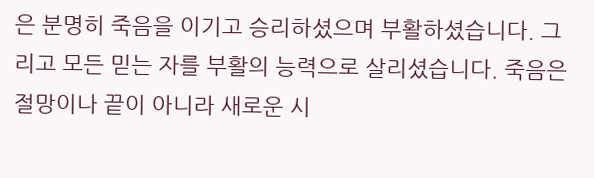은 분명히 죽음을 이기고 승리하셨으며 부활하셨습니다. 그리고 모든 믿는 자를 부활의 능력으로 살리셨습니다. 죽음은 절망이나 끝이 아니라 새로운 시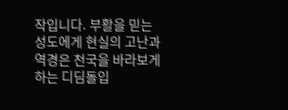작입니다. 부활을 믿는 성도에게 현실의 고난과 역경은 천국을 바라보게 하는 디딤돌입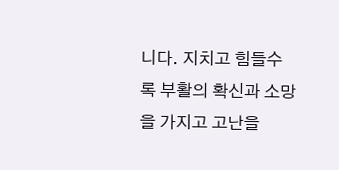니다. 지치고 힘들수록 부활의 확신과 소망을 가지고 고난을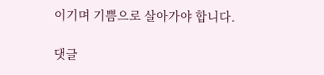이기며 기쁨으로 살아가야 합니다.

댓글